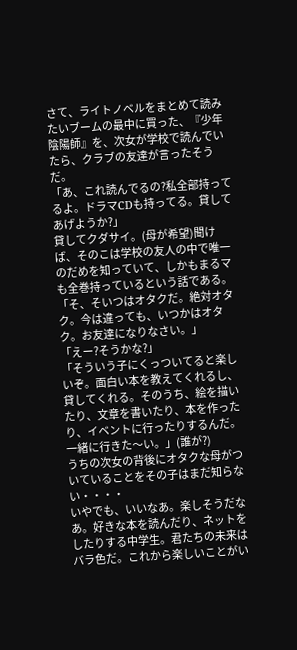さて、ライトノベルをまとめて読みたいブームの最中に買った、『少年陰陽師』を、次女が学校で読んでいたら、クラブの友達が言ったそうだ。
「あ、これ読んでるの?私全部持ってるよ。ドラマCDも持ってる。貸してあげようか?」
貸してクダサイ。(母が希望)聞けば、そのこは学校の友人の中で唯一のだめを知っていて、しかもまるマも全巻持っているという話である。
「そ、そいつはオタクだ。絶対オタク。今は違っても、いつかはオタク。お友達になりなさい。」
「えー?そうかな?」
「そういう子にくっついてると楽しいぞ。面白い本を教えてくれるし、貸してくれる。そのうち、絵を描いたり、文章を書いたり、本を作ったり、イベントに行ったりするんだ。一緒に行きた〜い。」(誰が?)
うちの次女の背後にオタクな母がついていることをその子はまだ知らない・・・・
いやでも、いいなあ。楽しそうだなあ。好きな本を読んだり、ネットをしたりする中学生。君たちの未来はバラ色だ。これから楽しいことがい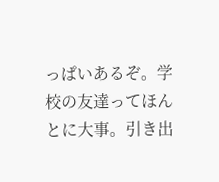っぱいあるぞ。学校の友達ってほんとに大事。引き出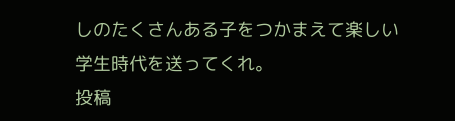しのたくさんある子をつかまえて楽しい学生時代を送ってくれ。
投稿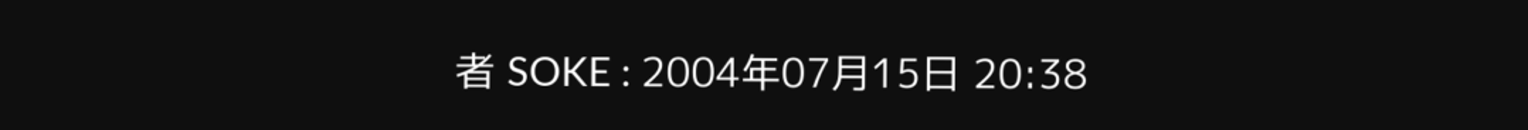者 SOKE : 2004年07月15日 20:38